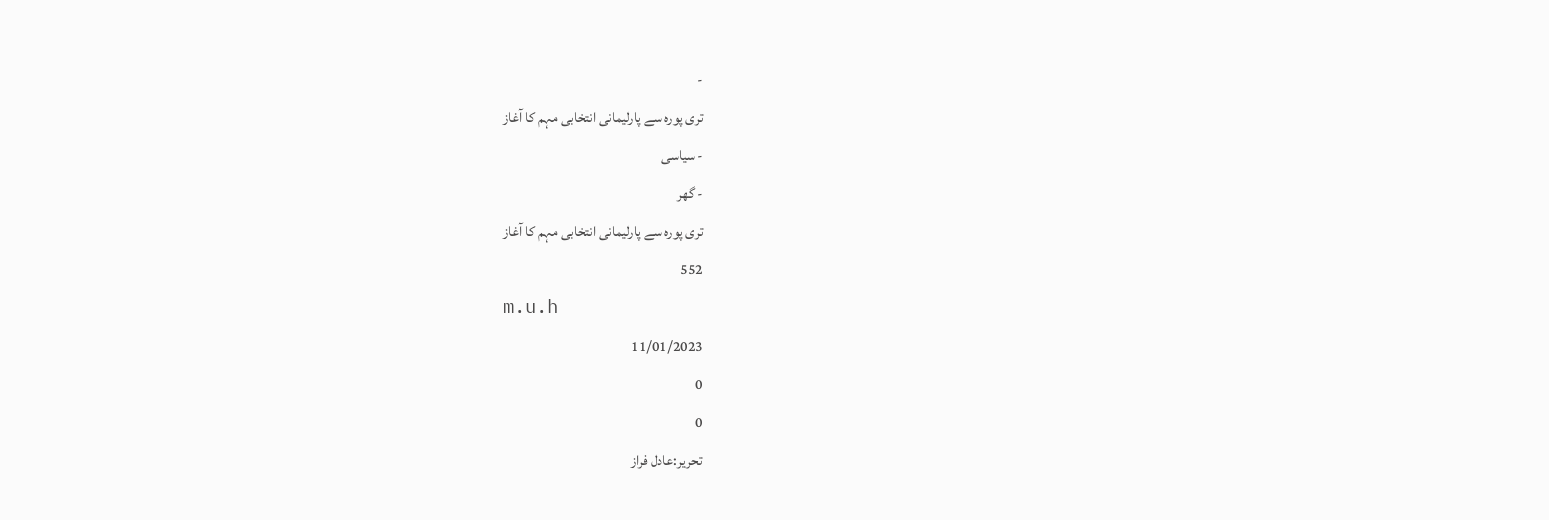-
تری پورہ سے پارلیمانی انتخابی مہم کا آغاز
- سیاسی
- گھر
تری پورہ سے پارلیمانی انتخابی مہم کا آغاز
552
m.u.h
11/01/2023
0
0
تحریر:عادل فراز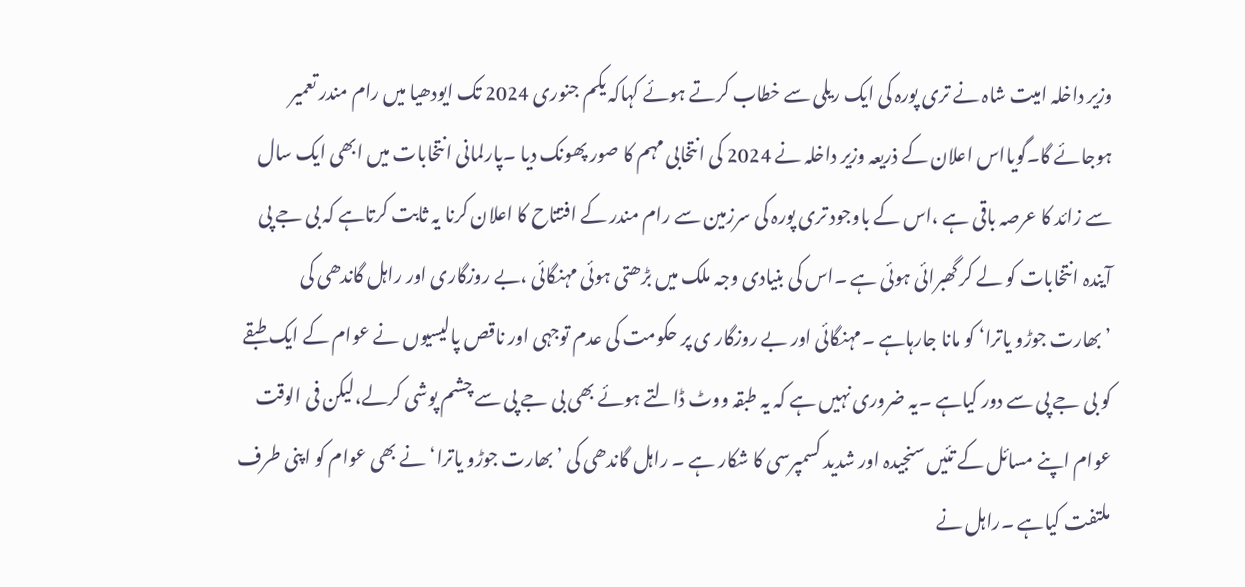وزیر داخلہ امیت شاہ نے تری پورہ کی ایک ریلی سے خطاب کرتے ہوئے کہاکہ یکم جنوری 2024 تک ایودھیا میں رام مندر تعمیر ہوجائے گا۔گویااس اعلان کے ذریعہ وزیر داخلہ نے 2024 کی انتخابی مہم کا صور پھونک دیا ۔پارلمانی انتخابات میں ابھی ایک سال سے زائد کا عرصہ باقی ہے ،اس کے باوجود تری پورہ کی سرزمین سے رام مندر کے افتتاح کا اعلان کرنا یہ ثابت کرتاہے کہ بی جے پی آیندہ انتخابات کو لے کر گھبرائی ہوئی ہے ۔اس کی بنیادی وجہ ملک میں بڑھتی ہوئی مہنگائی ،بے روزگاری اور راہل گاندھی کی ’بھارت جوڑو یاترا‘ کو مانا جارہاہے ۔مہنگائی اور بے روزگار ی پر حکومت کی عدم توجہی اور ناقص پالیسیوں نے عوام کے ایک طبقے کو بی جے پی سے دور کیاہے ۔یہ ضروری نہیں ہے کہ یہ طبقہ ووٹ ڈالتے ہوئے بھی بی جے پی سے چشم پوشی کرلے،لیکن فی الوقت عوام اپنے مسائل کے تئیں سنجیدہ اور شدید کسمپرسی کا شکار ہے ۔ راہل گاندھی کی ’بھارت جوڑو یاترا‘ نے بھی عوام کو اپنی طرف ملتفت کیاہے ۔راہل نے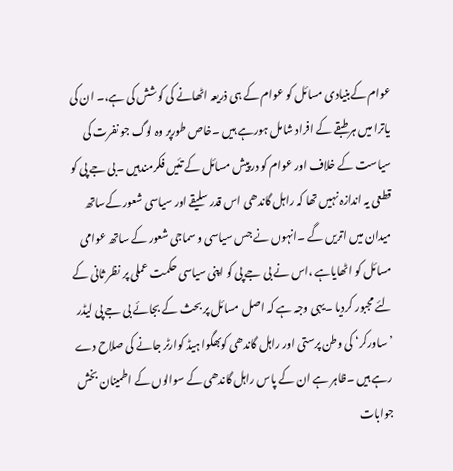عوام کےبنیادی مسائل کو عوام کے ہی ذریعہ اٹھانے کی کوشش کی ہے،۔ ان کی یاترا میں ہر طبقے کے افراد شامل ہورہے ہیں ۔خاص طورپر وہ لوگ جو نفرت کی سیاست کے خلاف اور عوام کو درپیش مسائل کے تئیں فکرمندہیں ۔بی جے پی کو قطعی یہ اندازہ نہیں تھا کہ راہل گاندھی اس قدر سلیقے اور سیاسی شعور کےساتھ میدان میں اتریں گے ۔انہوں نے جس سیاسی و سماجی شعور کے ساتھ عوامی مسائل کو اٹھایاہے ،اس نے بی جے پی کو اپنی سیاسی حکمت عملی پر نظر ثانی کے لئے مجبور کردیا ۔یہی وجہ ہے کہ اصل مسائل پر بحث کے بجائے بی جے پی لیڈر ’ساورکر‘ کی وطن پرستی اور راہل گاندھی کوبھگوا ہیڈ کوارٹر جانے کی صلاح دے رہے ہیں ۔ظاہر ہے ان کے پاس راہل گاندھی کے سوالوں کے اطمینان بخش جوابات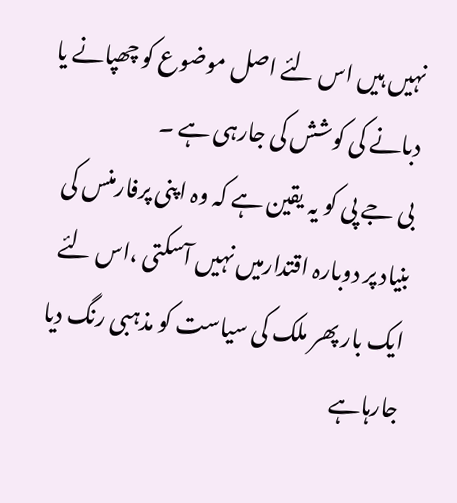نہیں ہیں اس لئے اصل موضوع کو چھپانے یا دبانے کی کوشش کی جارہی ہے ۔
بی جے پی کو یہ یقین ہے کہ وہ اپنی پرفارمنس کی بنیاد پر دوبارہ اقتدارمیں نہیں آسکتی ،اس لئے ایک بار پھر ملک کی سیاست کو مذہبی رنگ دیا جارہاہے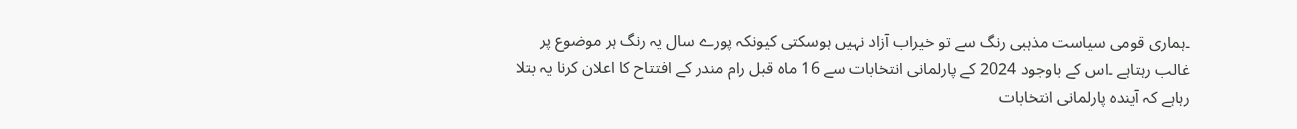۔ہماری قومی سیاست مذہبی رنگ سے تو خیراب آزاد نہیں ہوسکتی کیونکہ پورے سال یہ رنگ ہر موضوع پر غالب رہتاہے ۔اس کے باوجود 2024 کے پارلمانی انتخابات سے 16 ماہ قبل رام مندر کے افتتاح کا اعلان کرنا یہ بتلا رہاہے کہ آیندہ پارلمانی انتخابات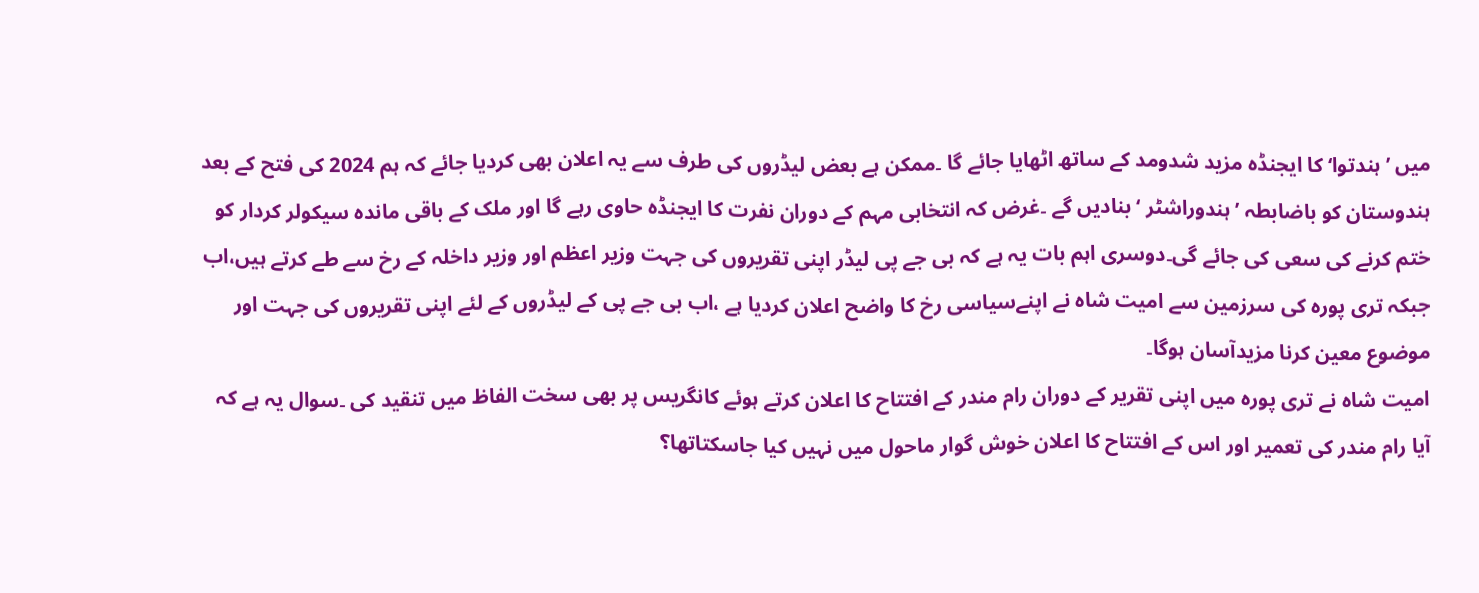میں ’ہندتوا‘ کا ایجنڈہ مزید شدومد کے ساتھ اٹھایا جائے گا ۔ممکن ہے بعض لیڈروں کی طرف سے یہ اعلان بھی کردیا جائے کہ ہم 2024 کی فتح کے بعد ہندوستان کو باضابطہ ’ہندوراشٹر ‘ بنادیں گے ۔غرض کہ انتخابی مہم کے دوران نفرت کا ایجنڈہ حاوی رہے گا اور ملک کے باقی ماندہ سیکولر کردار کو ختم کرنے کی سعی کی جائے گی۔دوسری اہم بات یہ ہے کہ بی جے پی لیڈر اپنی تقریروں کی جہت وزیر اعظم اور وزیر داخلہ کے رخ سے طے کرتے ہیں،اب جبکہ تری پورہ کی سرزمین سے امیت شاہ نے اپنےسیاسی رخ کا واضح اعلان کردیا ہے ،اب بی جے پی کے لیڈروں کے لئے اپنی تقریروں کی جہت اور موضوع معین کرنا مزیدآسان ہوگا۔
امیت شاہ نے تری پورہ میں اپنی تقریر کے دوران رام مندر کے افتتاح کا اعلان کرتے ہوئے کانگریس پر بھی سخت الفاظ میں تنقید کی ۔سوال یہ ہے کہ آیا رام مندر کی تعمیر اور اس کے افتتاح کا اعلان خوش گوار ماحول میں نہیں کیا جاسکتاتھا؟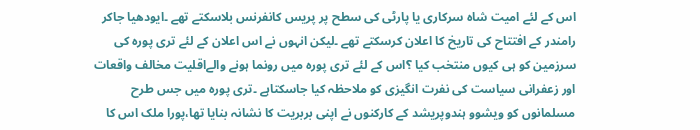اس کے لئے امیت شاہ سرکاری یا پارٹی کی سطح پر پریس کانفرنس بلاسکتے تھے ۔ایودھیا جاکر رامندر کے افتتاح کی تاریخ کا اعلان کرسکتے تھے ۔لیکن انہوں نے اس اعلان کے لئے تری پورہ کی سرزمین کو ہی کیوں منتخب کیا ؟اس کے لئے تری پورہ میں رونما ہونے والےاقلیت مخالف واقعات اور زعفرانی سیاست کی نفرت انگیزی کو ملاحظہ کیا جاسکتاہے ۔تری پورہ میں جس طرح مسلمانوں کو ویشوو ہندوپریشد کے کارکنوں نے اپنی بربریت کا نشانہ بنایا تھا،پورا ملک اس کا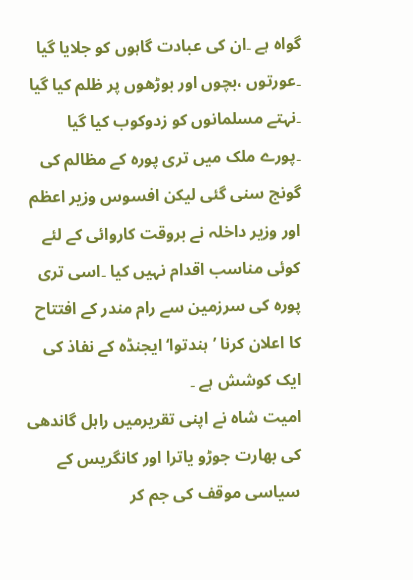گواہ ہے ۔ان کی عبادت گاہوں کو جلایا گیا ۔عورتوں ،بچوں اور بوڑھوں پر ظلم کیا گیا ۔نہتے مسلمانوں کو زدوکوب کیا گیا ۔پورے ملک میں تری پورہ کے مظالم کی گونج سنی گئی لیکن افسوس وزیر اعظم اور وزیر داخلہ نے بروقت کاروائی کے لئے کوئی مناسب اقدام نہیں کیا ۔اسی تری پورہ کی سرزمین سے رام مندر کے افتتاح کا اعلان کرنا ’ہندتوا‘ ایجنڈہ کے نفاذ کی ایک کوشش ہے ۔
امیت شاہ نے اپنی تقریرمیں راہل گاندھی کی بھارت جوڑو یاترا اور کانگریس کے سیاسی موقف کی جم کر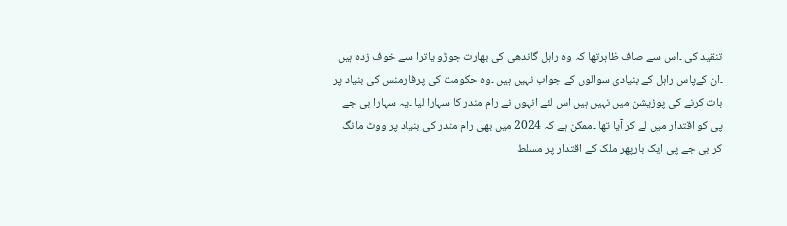تنقید کی ۔اس سے صاف ظاہرتھا کہ وہ راہل گاندھی کی بھارت جوڑو یاترا سے خوف زدہ ہیں ۔ان کےپاس راہل کے بنیادی سوالوں کے جواب نہیں ہیں ۔وہ حکومت کی پرفارمنس کی بنیاد پر بات کرنے کی پوزیشن میں نہیں ہیں اس لئے انہوں نے رام مندر کا سہارا لیا ۔یہ سہارا بی جے پی کو اقتدار میں لے کر آیا تھا ۔ممکن ہے کہ 2024 میں بھی رام مندر کی بنیاد پر ووٹ مانگ کر بی جے پی ایک بارپھر ملک کے اقتدار پر مسلط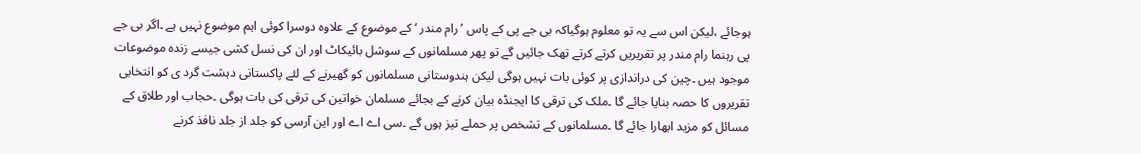ہوجائے ،لیکن اس سے یہ تو معلوم ہوگیاکہ بی جے پی کے پاس ’رام مندر ‘ کے موضوع کے علاوہ دوسرا کوئی اہم موضوع نہیں ہے ۔اگر بی جے پی رہنما رام مندر پر تقریریں کرتے کرتے تھک جائیں گے تو پھر مسلمانوں کے سوشل بائیکاٹ اور ان کی نسل کشی جیسے زندہ موضوعات موجود ہیں ۔چین کی دراندازی پر کوئی بات نہیں ہوگی لیکن ہندوستانی مسلمانوں کو گھیرنے کے لئے پاکستانی دہشت گرد ی کو انتخابی تقریروں کا حصہ بنایا جائے گا ۔ملک کی ترقی کا ایجنڈہ بیان کرنے کے بجائے مسلمان خواتین کی ترقی کی بات ہوگی ۔حجاب اور طلاق کے مسائل کو مزید ابھارا جائے گا ۔مسلمانوں کے تشخص پر حملے تیز ہوں گے ۔سی اے اے اور این آرسی کو جلد از جلد نافذ کرنے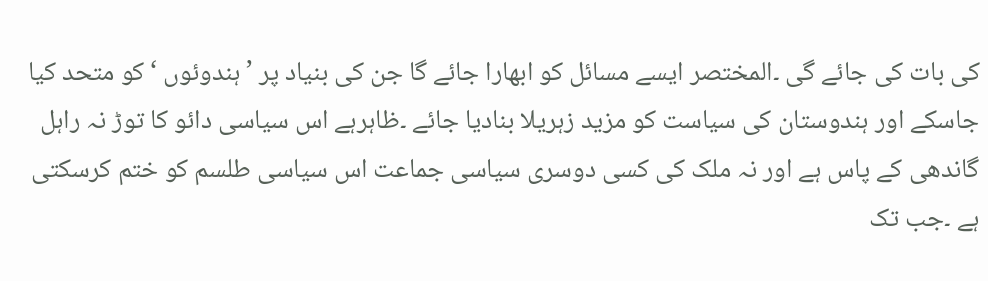کی بات کی جائے گی ۔المختصر ایسے مسائل کو ابھارا جائے گا جن کی بنیاد پر ’ہندوئوں ‘ کو متحد کیا جاسکے اور ہندوستان کی سیاست کو مزید زہریلا بنادیا جائے ۔ظاہرہے اس سیاسی دائو کا توڑ نہ راہل گاندھی کے پاس ہے اور نہ ملک کی کسی دوسری سیاسی جماعت اس سیاسی طلسم کو ختم کرسکتی ہے ۔جب تک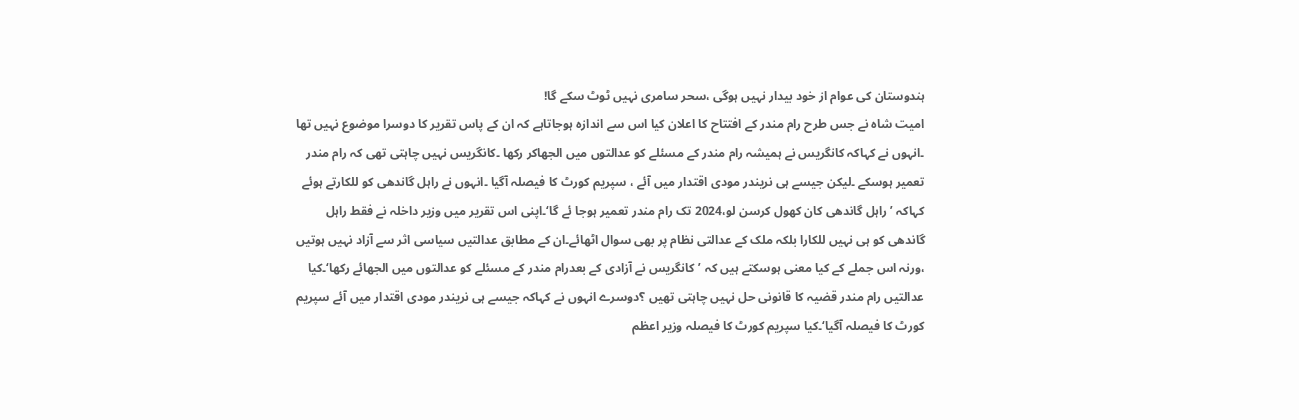ہندوستان کی عوام از خود بیدار نہیں ہوگی ،سحر سامری نہیں ٹوٹ سکے گا!
امیت شاہ نے جس طرح رام مندر کے افتتاح کا اعلان کیا اس سے اندازہ ہوجاتاہے کہ ان کے پاس تقریر کا دوسرا موضوع نہیں تھا ۔انہوں نے کہاکہ کانگریس نے ہمیشہ رام مندر کے مسئلے کو عدالتوں میں الجھاکر رکھا ۔کانگریس نہیں چاہتی تھی کہ رام مندر تعمیر ہوسکے ۔لیکن جیسے ہی نریندر مودی اقتدار میں آئے ، سپریم کورٹ کا فیصلہ آگیا ۔انہوں نے راہل گاندھی کو للکارتے ہوئے کہاکہ ’راہل گاندھی کان کھول کرسن لو،2024 تک رام مندر تعمیر ہوجا ئے گا‘۔اپنی اس تقریر میں وزیر داخلہ نے فقط راہل گاندھی کو ہی نہیں للکارا بلکہ ملک کے عدالتی نظام پر بھی سوال اٹھائے۔ان کے مطابق عدالتیں سیاسی اثر سے آزاد نہیں ہوتیں ،ورنہ اس جملے کے کیا معنی ہوسکتے ہیں کہ ’کانگریس نے آزادی کے بعدرام مندر کے مسئلے کو عدالتوں میں الجھائے رکھا‘۔کیا عدالتیں رام مندر قضیہ کا قانونی حل نہیں چاہتی تھیں ؟دوسرے انہوں نے کہاکہ جیسے ہی نریندر مودی اقتدار میں آئے سپریم کورٹ کا فیصلہ آگیا‘۔کیا سپریم کورٹ کا فیصلہ وزیر اعظم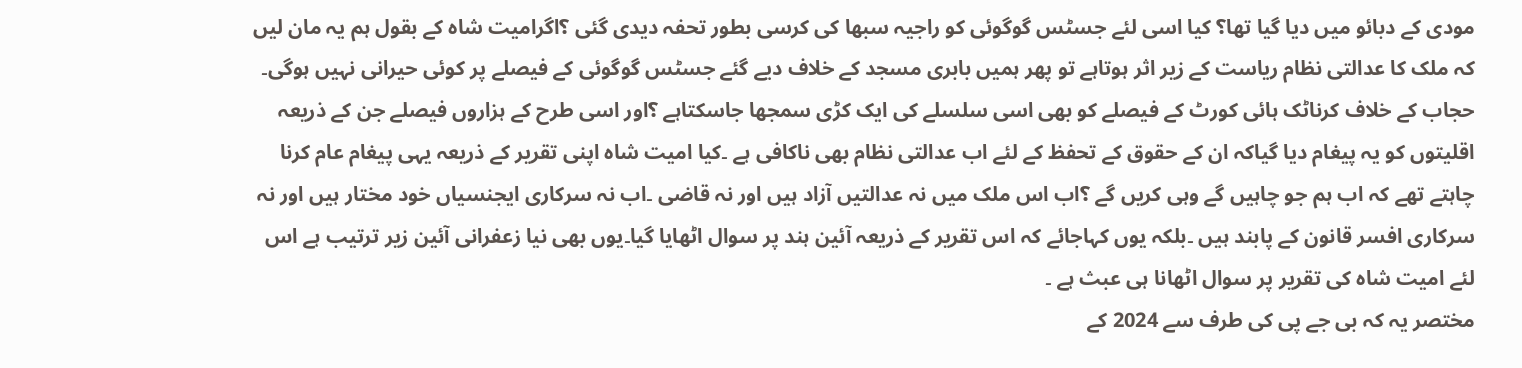مودی کے دبائو میں دیا گیا تھا؟ کیا اسی لئے جسٹس گوگوئی کو راجیہ سبھا کی کرسی بطور تحفہ دیدی گئی ؟اگرامیت شاہ کے بقول ہم یہ مان لیں کہ ملک کا عدالتی نظام ریاست کے زیر اثر ہوتاہے تو پھر ہمیں بابری مسجد کے خلاف دیے گئے جسٹس گوگوئی کے فیصلے پر کوئی حیرانی نہیں ہوگی۔ حجاب کے خلاف کرناٹک ہائی کورٹ کے فیصلے کو بھی اسی سلسلے کی ایک کڑی سمجھا جاسکتاہے ؟اور اسی طرح کے ہزاروں فیصلے جن کے ذریعہ اقلیتوں کو یہ پیغام دیا گیاکہ ان کے حقوق کے تحفظ کے لئے اب عدالتی نظام بھی ناکافی ہے ۔کیا امیت شاہ اپنی تقریر کے ذریعہ یہی پیغام عام کرنا چاہتے تھے کہ اب ہم جو چاہیں گے وہی کریں گے ؟اب اس ملک میں نہ عدالتیں آزاد ہیں اور نہ قاضی ۔اب نہ سرکاری ایجنسیاں خود مختار ہیں اور نہ سرکاری افسر قانون کے پابند ہیں ۔بلکہ یوں کہاجائے کہ اس تقریر کے ذریعہ آئین ہند پر سوال اٹھایا گیا۔یوں بھی نیا زعفرانی آئین زیر ترتیب ہے اس لئے امیت شاہ کی تقریر پر سوال اٹھانا ہی عبث ہے ۔
مختصر یہ کہ بی جے پی کی طرف سے 2024 کے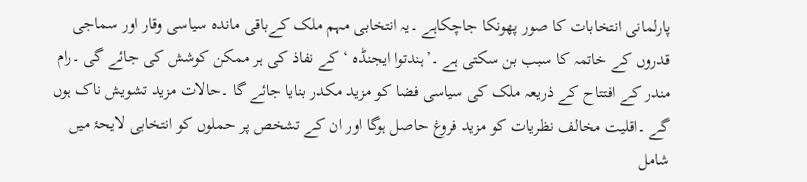پارلمانی انتخابات کا صور پھونکا جاچکاہے ۔یہ انتخابی مہم ملک کےباقی ماندہ سیاسی وقار اور سماجی قدروں کے خاتمہ کا سبب بن سکتی ہے ۔’ہندتوا ایجنڈہ ‘ کے نفاذ کی ہر ممکن کوشش کی جائے گی ۔رام مندر کے افتتاح کے ذریعہ ملک کی سیاسی فضا کو مزید مکدر بنایا جائے گا ۔حالات مزید تشویش ناک ہوں گے ۔اقلیت مخالف نظریات کو مزید فروغ حاصل ہوگا اور ان کے تشخص پر حملوں کو انتخابی لایحۂ میں شامل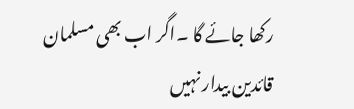رکھا جائے گا ۔اگر اب بھی مسلمان قائدین بیدار نہیں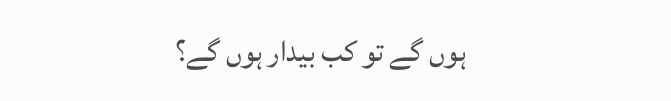ہوں گے تو کب بیدار ہوں گے؟